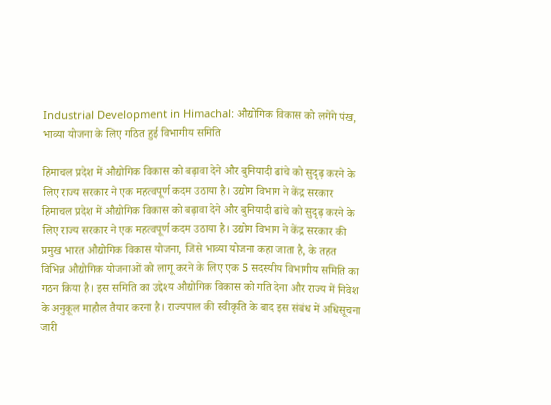Industrial Development in Himachal: औद्योगिक विकास को लगेंगे पंख, भाव्या योजना के लिए गठित हुई विभागीय समिति

हिमाचल प्रदेश में औद्योगिक विकास को बढ़ावा देने और बुनियादी ढांचे को सुदृढ़ करने के लिए राज्य सरकार ने एक महत्वपूर्ण कदम उठाया है। उद्योग विभाग ने केंद्र सरकार
हिमाचल प्रदेश में औद्योगिक विकास को बढ़ावा देने और बुनियादी ढांचे को सुदृढ़ करने के लिए राज्य सरकार ने एक महत्वपूर्ण कदम उठाया है। उद्योग विभाग ने केंद्र सरकार की प्रमुख भारत औद्योगिक विकास योजना, जिसे भाव्या योजना कहा जाता है, के तहत विभिन्न औद्योगिक योजनाओं को लागू करने के लिए एक 5 सदस्यीय विभागीय समिति का गठन किया है। इस समिति का उद्देश्य औद्योगिक विकास को गति देना और राज्य में निवेश के अनुकूल माहौल तैयार करना है। राज्यपाल की स्वीकृति के बाद इस संबंध में अधिसूचना जारी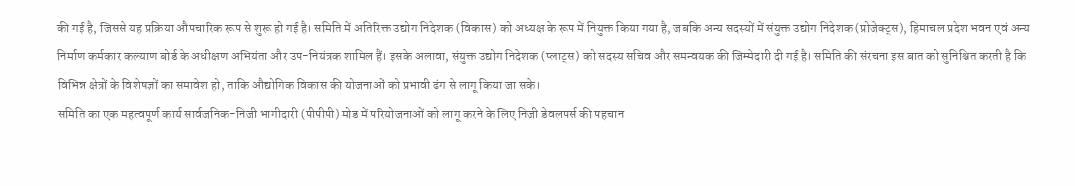की गई है, जिससे यह प्रक्रिया औपचारिक रूप से शुरू हो गई है। समिति में अतिरिक्त उद्योग निदेशक (विकास) को अध्यक्ष के रूप में नियुक्त किया गया है, जबकि अन्य सदस्यों में संयुक्त उद्योग निदेशक (प्रोजेक्ट्स), हिमाचल प्रदेश भवन एवं अन्य निर्माण कर्मकार कल्याण बोर्ड के अधीक्षण अभियंता और उप-नियंत्रक शामिल हैं। इसके अलावा, संयुक्त उद्योग निदेशक (प्लाट्स) को सदस्य सचिव और समन्वयक की जिम्मेदारी दी गई है। समिति की संरचना इस बात को सुनिश्चित करती है कि विभिन्न क्षेत्रों के विशेषज्ञों का समावेश हो, ताकि औद्योगिक विकास की योजनाओं को प्रभावी ढंग से लागू किया जा सके।
समिति का एक महत्वपूर्ण कार्य सार्वजनिक-निजी भागीदारी (पीपीपी) मोड में परियोजनाओं को लागू करने के लिए निजी डेवलपर्स की पहचान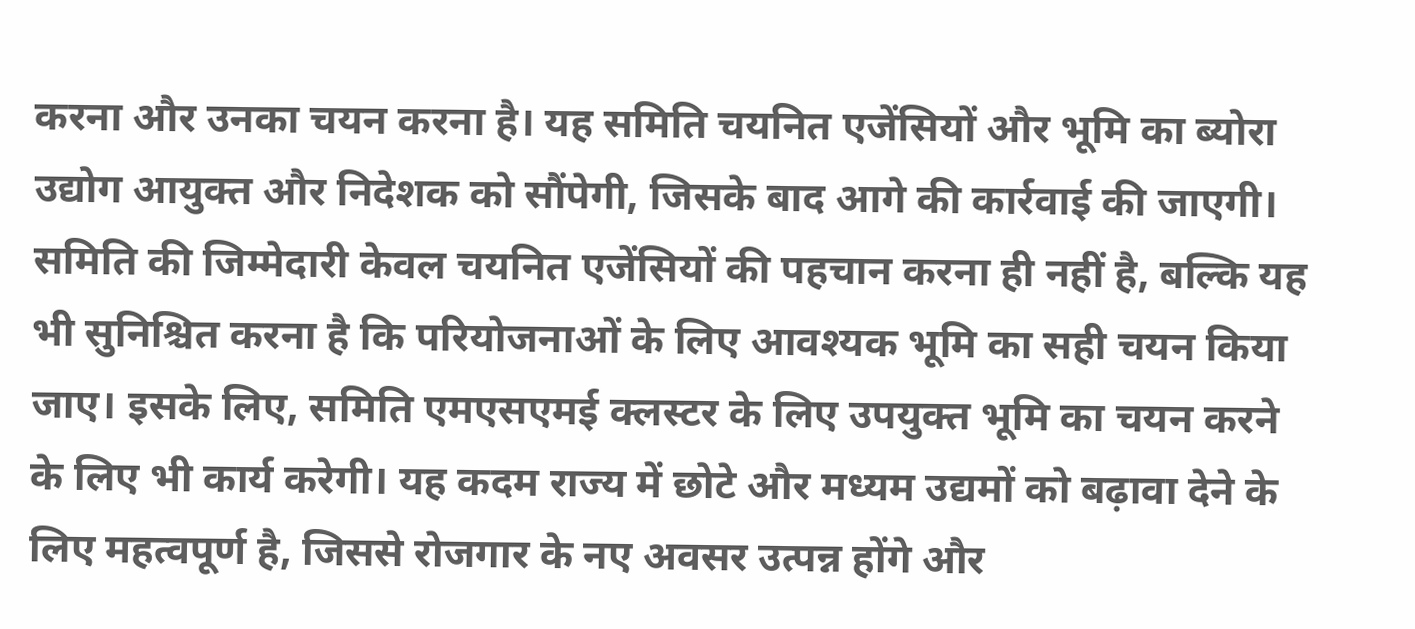करना और उनका चयन करना है। यह समिति चयनित एजेंसियों और भूमि का ब्योरा उद्योग आयुक्त और निदेशक को सौंपेगी, जिसके बाद आगे की कार्रवाई की जाएगी। समिति की जिम्मेदारी केवल चयनित एजेंसियों की पहचान करना ही नहीं है, बल्कि यह भी सुनिश्चित करना है कि परियोजनाओं के लिए आवश्यक भूमि का सही चयन किया जाए। इसके लिए, समिति एमएसएमई क्लस्टर के लिए उपयुक्त भूमि का चयन करने के लिए भी कार्य करेगी। यह कदम राज्य में छोटे और मध्यम उद्यमों को बढ़ावा देने के लिए महत्वपूर्ण है, जिससे रोजगार के नए अवसर उत्पन्न होंगे और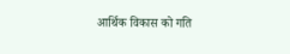आर्थिक विकास को गति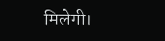मिलेगी।